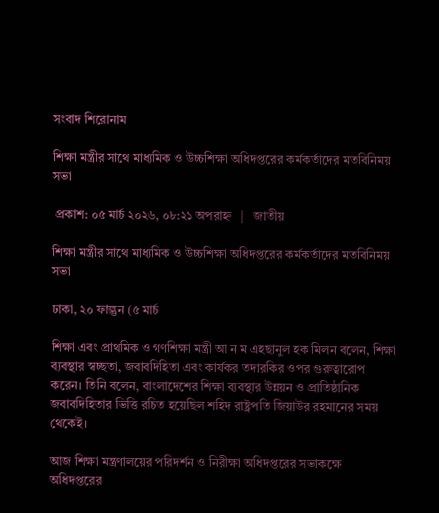সংবাদ শিরোনাম

শিক্ষা মন্ত্রীর সাথে মাধ্যমিক ও উচ্চশিক্ষা অধিদপ্তরের কর্মকর্তাদের মতবিনিময় সভা

 প্রকাশ: ০৫ মার্চ ২০২৬, ০৮:২১ অপরাহ্ন   |   জাতীয়

শিক্ষা মন্ত্রীর সাথে মাধ্যমিক ও উচ্চশিক্ষা অধিদপ্তরের কর্মকর্তাদের মতবিনিময় সভা

ঢাকা, ২০ ফাল্গুন (৫ মার্চ

শিক্ষা এবং প্রাথমিক ও গণশিক্ষা মন্ত্রী আ ন ম এহছানুল হক মিলন বলেন, শিক্ষা ব্যবস্থার স্বচ্ছতা, জবাবদিহিতা এবং কার্যকর তদারকির ওপর গুরুত্বারোপ করেন। তিনি বলেন, বাংলাদেশের শিক্ষা ব্যবস্থার উন্নয়ন ও প্রাতিষ্ঠানিক জবাবদিহিতার ভিত্তি রচিত হয়েছিল শহিদ রাষ্ট্রপতি জিয়াউর রহমানের সময় থেকেই।

আজ শিক্ষা মন্ত্রণালয়ের পরিদর্শন ও নিরীক্ষা অধিদপ্তরের সভাকক্ষে অধিদপ্তরের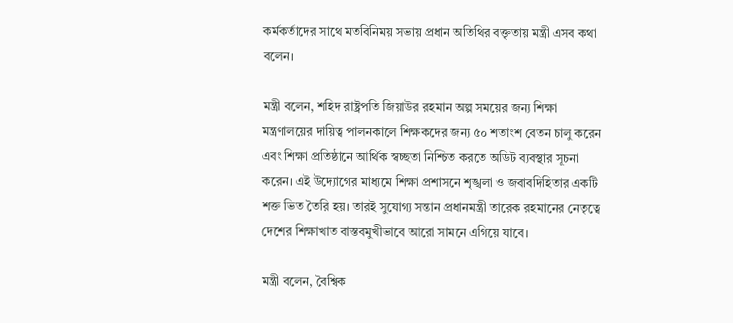কর্মকর্তাদের সাথে মতবিনিময় সভায় প্রধান অতিথির বক্তৃতায় মন্ত্রী এসব কথা বলেন।

মন্ত্রী বলেন, শহিদ রাষ্ট্রপতি জিয়াউর রহমান অল্প সময়ের জন্য শিক্ষা মন্ত্রণালয়ের দায়িত্ব পালনকালে শিক্ষকদের জন্য ৫০ শতাংশ বেতন চালু করেন এবং শিক্ষা প্রতিষ্ঠানে আর্থিক স্বচ্ছতা নিশ্চিত করতে অডিট ব্যবস্থার সূচনা করেন। এই উদ্যোগের মাধ্যমে শিক্ষা প্রশাসনে শৃঙ্খলা ও জবাবদিহিতার একটি শক্ত ভিত তৈরি হয়। তারই সুযোগ্য সন্তান প্রধানমন্ত্রী তারেক রহমানের নেতৃত্বে দেশের শিক্ষাখাত বাস্তবমুখীভাবে আরো সামনে এগিয়ে যাবে।

মন্ত্রী বলেন, বৈশ্বিক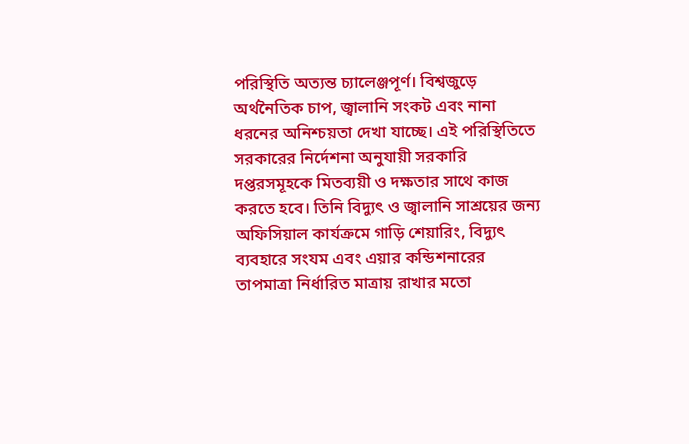পরিস্থিতি অত্যন্ত চ্যালেঞ্জপূর্ণ। বিশ্বজুড়ে অর্থনৈতিক চাপ, জ্বালানি সংকট এবং নানা ধরনের অনিশ্চয়তা দেখা যাচ্ছে। এই পরিস্থিতিতে সরকারের নির্দেশনা অনুযায়ী সরকারি দপ্তরসমূহকে মিতব্যয়ী ও দক্ষতার সাথে কাজ করতে হবে। তিনি বিদ্যুৎ ও জ্বালানি সাশ্রয়ের জন্য অফিসিয়াল কার্যক্রমে গাড়ি শেয়ারিং, বিদ্যুৎ ব্যবহারে সংযম এবং এয়ার কন্ডিশনারের তাপমাত্রা নির্ধারিত মাত্রায় রাখার মতো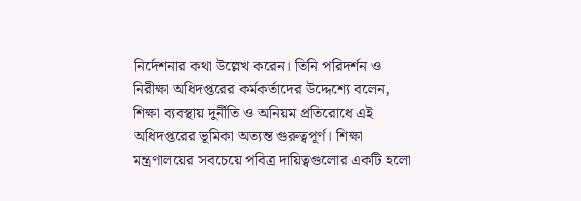নির্দেশনার কথা উল্লেখ করেন। তিনি পরিদর্শন ও নিরীক্ষা অধিদপ্তরের কর্মকর্তাদের উদ্দেশ্যে বলেন, শিক্ষা ব্যবস্থায় দুর্নীতি ও অনিয়ম প্রতিরোধে এই অধিদপ্তরের ভূমিকা অত্যন্ত গুরুত্বপূর্ণ। শিক্ষা মন্ত্রণালয়ের সবচেয়ে পবিত্র দায়িত্বগুলোর একটি হলো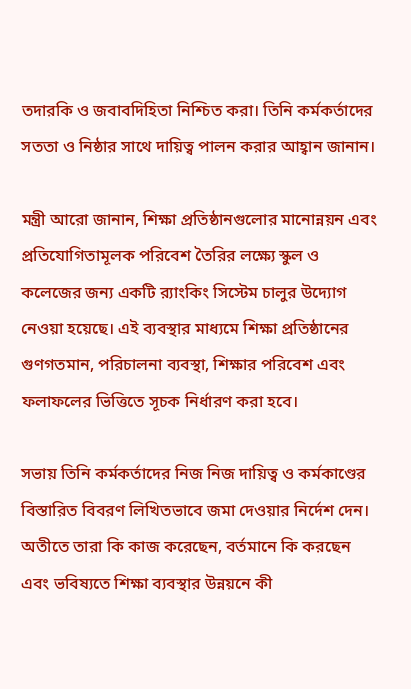তদারকি ও জবাবদিহিতা নিশ্চিত করা। তিনি কর্মকর্তাদের সততা ও নিষ্ঠার সাথে দায়িত্ব পালন করার আহ্বান জানান।

মন্ত্রী আরো জানান, শিক্ষা প্রতিষ্ঠানগুলোর মানোন্নয়ন এবং প্রতিযোগিতামূলক পরিবেশ তৈরির লক্ষ্যে স্কুল ও কলেজের জন্য একটি র‍্যাংকিং সিস্টেম চালুর উদ্যোগ নেওয়া হয়েছে। এই ব্যবস্থার মাধ্যমে শিক্ষা প্রতিষ্ঠানের গুণগতমান, পরিচালনা ব্যবস্থা, শিক্ষার পরিবেশ এবং ফলাফলের ভিত্তিতে সূচক নির্ধারণ করা হবে।

সভায় তিনি কর্মকর্তাদের নিজ নিজ দায়িত্ব ও কর্মকাণ্ডের বিস্তারিত বিবরণ লিখিতভাবে জমা দেওয়ার নির্দেশ দেন। অতীতে তারা কি কাজ করেছেন, বর্তমানে কি করছেন এবং ভবিষ্যতে শিক্ষা ব্যবস্থার উন্নয়নে কী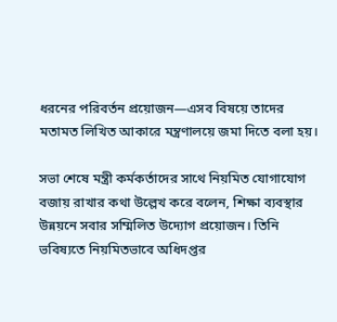ধরনের পরিবর্তন প্রয়োজন—এসব বিষয়ে তাদের মতামত লিখিত আকারে মন্ত্রণালয়ে জমা দিতে বলা হয়।

সভা শেষে মন্ত্রী কর্মকর্তাদের সাথে নিয়মিত যোগাযোগ বজায় রাখার কথা উল্লেখ করে বলেন, শিক্ষা ব্যবস্থার উন্নয়নে সবার সম্মিলিত উদ্যোগ প্রয়োজন। তিনি ভবিষ্যতে নিয়মিতভাবে অধিদপ্তর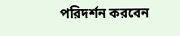পরিদর্শন করবেন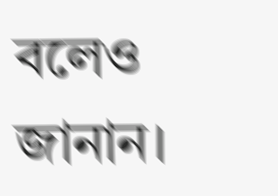বলেও জানান।